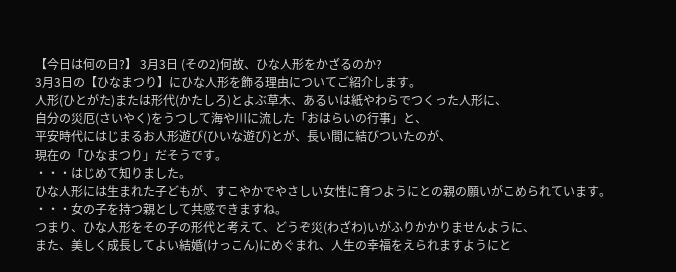【今日は何の日?】 3月3日 (その2)何故、ひな人形をかざるのか?
3月3日の【ひなまつり】にひな人形を飾る理由についてご紹介します。
人形(ひとがた)または形代(かたしろ)とよぶ草木、あるいは紙やわらでつくった人形に、
自分の災厄(さいやく)をうつして海や川に流した「おはらいの行事」と、
平安時代にはじまるお人形遊び(ひいな遊び)とが、長い間に結びついたのが、
現在の「ひなまつり」だそうです。
・・・はじめて知りました。
ひな人形には生まれた子どもが、すこやかでやさしい女性に育つようにとの親の願いがこめられています。
・・・女の子を持つ親として共感できますね。
つまり、ひな人形をその子の形代と考えて、どうぞ災(わざわ)いがふりかかりませんように、
また、美しく成長してよい結婚(けっこん)にめぐまれ、人生の幸福をえられますようにと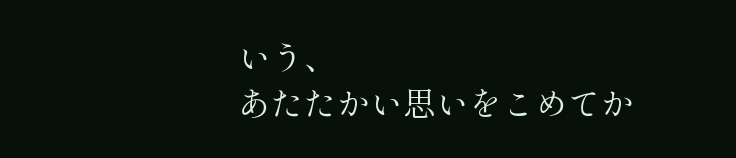いう、
あたたかい思いをこめてか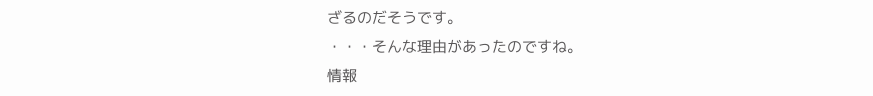ざるのだそうです。
・・・そんな理由があったのですね。
情報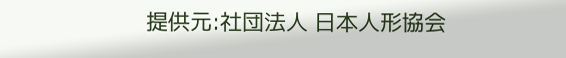提供元:社団法人 日本人形協会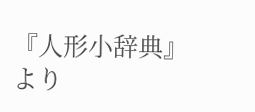『人形小辞典』より